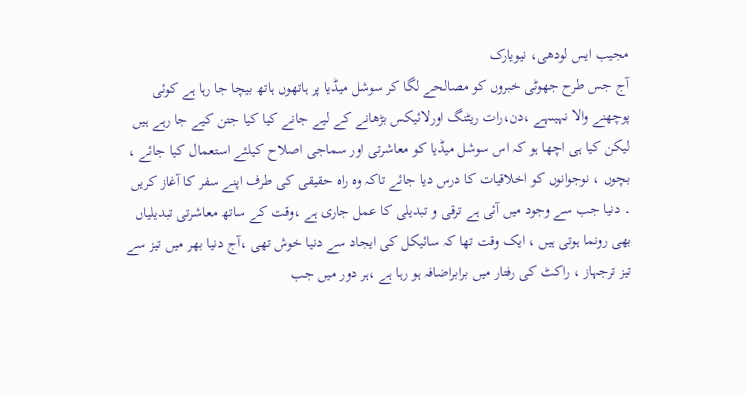مجیب ایس لودھی، نیویارک
آج جس طرح جھوٹی خبروں کو مصالحے لگا کر سوشل میڈیا پر ہاتھوں ہاتھ بیچا جا رہا ہے کوئی پوچھنے والا نہیںہے ،دن،رات ریٹنگ اورلائیکس بڑھانے کے لیے جانے کیا کیا جتن کیے جا رہے ہیں لیکن کیا ہی اچھا ہو کہ اس سوشل میڈیا کو معاشرتی اور سماجی اصلاح کیلئے استعمال کیا جائے ، بچوں ، نوجوانوں کو اخلاقیات کا درس دیا جائے تاکہ وہ راہ حقیقی کی طرف اپنے سفر کا آغاز کریں ۔ دنیا جب سے وجود میں آئی ہے ترقی و تبدیلی کا عمل جاری ہے ،وقت کے ساتھ معاشرتی تبدیلیاں بھی رونما ہوتی ہیں ، ایک وقت تھا کہ سائیکل کی ایجاد سے دنیا خوش تھی ،آج دنیا بھر میں تیز سے تیز ترجہاز ، راکٹ کی رفتار میں برابراضافہ ہو رہا ہے ،ہر دور میں جب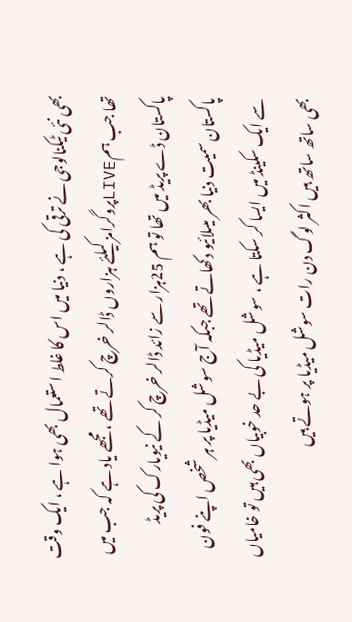بھی نئی ٹیکنالوجی نے ترقی کی ہے ، دنیا میں اس کا غلط استعمال بھی ہوا ہے ، ایک وقت تھا جب ہمLIVEپروگرامز کیلئے ہزاروں ڈالر خرچ کرتے تھے ، مجھے یاد ہے کہ جب میں پاکستان ڈے پریڈ میں تھا تو ہم 25ہزار سے زائد ڈالر خرچ کر کے نیویارک کی پریڈ پاکستان سمیت دنیا بھر میںلائیو دکھاتے تھے جبکہ آج سوشل میڈیا پر ہر شخص اپنے فون سے ایک سکینڈ میں ایسا کر سکتا ہے ، سوشل میڈیا کی بے حد خوبیاں بھی ہیں تو خامیاں بھی ساتھ ساتھ ہیں اکثر لوگ دن رات سوشل میڈیا پر ہوتے ہیں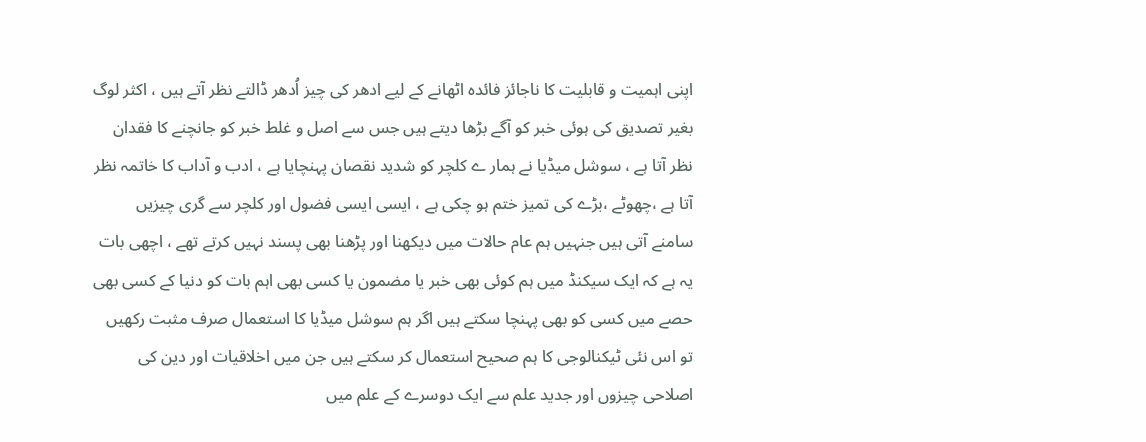اپنی اہمیت و قابلیت کا ناجائز فائدہ اٹھانے کے لیے ادھر کی چیز اُدھر ڈالتے نظر آتے ہیں ، اکثر لوگ بغیر تصدیق کی ہوئی خبر کو آگے بڑھا دیتے ہیں جس سے اصل و غلط خبر کو جانچنے کا فقدان نظر آتا ہے ، سوشل میڈیا نے ہمار ے کلچر کو شدید نقصان پہنچایا ہے ، ادب و آداب کا خاتمہ نظر آتا ہے ،چھوٹے ،بڑے کی تمیز ختم ہو چکی ہے ، ایسی ایسی فضول اور کلچر سے گری چیزیں سامنے آتی ہیں جنہیں ہم عام حالات میں دیکھنا اور پڑھنا بھی پسند نہیں کرتے تھے ، اچھی بات یہ ہے کہ ایک سیکنڈ میں ہم کوئی بھی خبر یا مضمون یا کسی بھی اہم بات کو دنیا کے کسی بھی حصے میں کسی کو بھی پہنچا سکتے ہیں اگر ہم سوشل میڈیا کا استعمال صرف مثبت رکھیں تو اس نئی ٹیکنالوجی کا ہم صحیح استعمال کر سکتے ہیں جن میں اخلاقیات اور دین کی اصلاحی چیزوں اور جدید علم سے ایک دوسرے کے علم میں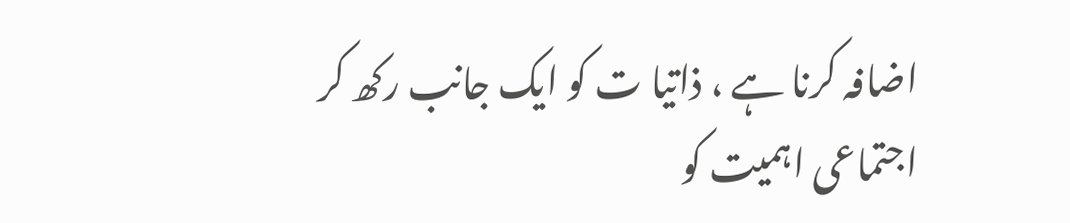اضافہ کرنا ہے ، ذاتیا ت کو ایک جانب رکھ کر اجتماعی اہمیت کو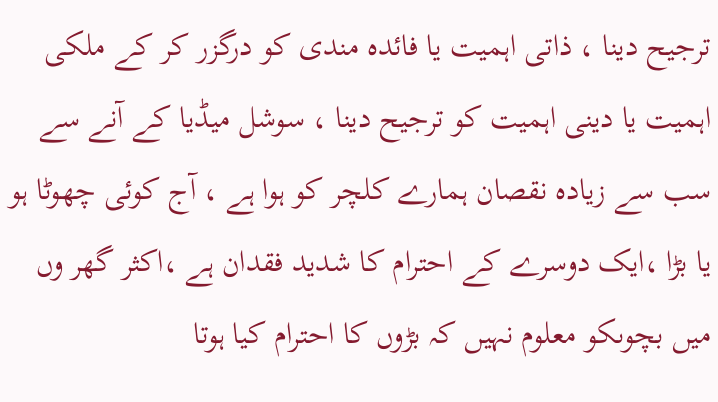ترجیح دینا ، ذاتی اہمیت یا فائدہ مندی کو درگزر کر کے ملکی اہمیت یا دینی اہمیت کو ترجیح دینا ، سوشل میڈیا کے آنے سے سب سے زیادہ نقصان ہمارے کلچر کو ہوا ہے ، آج کوئی چھوٹا ہو یا بڑا ،ایک دوسرے کے احترام کا شدید فقدان ہے ،اکثر گھر وں میں بچوںکو معلوم نہیں کہ بڑوں کا احترام کیا ہوتا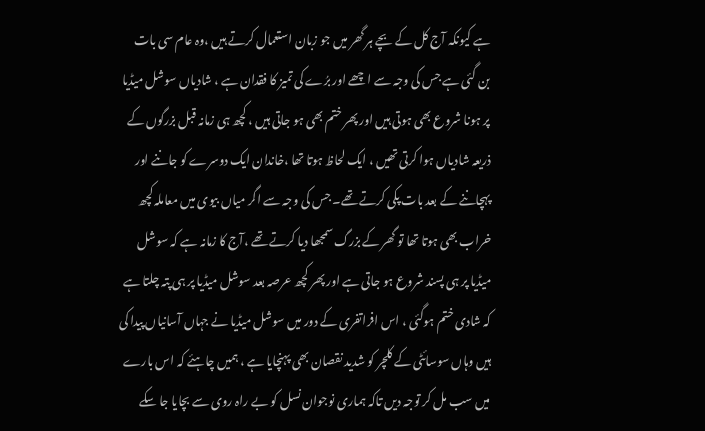ہے کیونکہ آج کل کے بچے ہر گھر میں جو زبان استعمال کرتے ہیں ،وہ عام سی بات بن گئی ہے جس کی وجہ سے اچھے اور برُے کی تمیز کا فقدان ہے ، شادیاں سوشل میڈیا پر ہونا شروع بھی ہوتی ہیں اور پھر ختم بھی ہو جاتی ہیں ، کچھ ہی زمانہ قبل بزرگوں کے ذریعہ شادیاں ہوا کرتی تھیں ، ایک لحاظ ہوتا تھا ،خاندان ایک دوسرے کو جاننے اور پہچاننے کے بعد بات پکی کرتے تھے۔ جس کی وجہ سے اگر میاں بیوی میں معاملہ کچھ خراب بھی ہوتا تھا تو گھر کے بزرگ سمجھا دیا کرتے تھے ،آج کا زمانہ ہے کہ سوشل میڈیا پر ہی پسند شروع ہو جاتی ہے اور پھر کچھ عرصہ بعد سوشل میڈیا پر ہی پتہ چلتا ہے کہ شادی ختم ہوگئی ، اس افراتفری کے دور میں سوشل میڈیا نے جہاں آسانیاں پیدا کی ہیں وہاں سوسائٹی کے کلچر کو شدید نقصان بھی پہنچایا ہے ، ہمیں چاہئے کہ اس بارے میں سب مل کر توجہ دیں تاکہ ہماری نوجوان نسل کو بے راہ روی سے بچایا جا سکے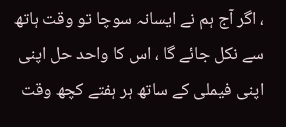، اگر آج ہم نے ایسانہ سوچا تو وقت ہاتھ سے نکل جائے گا ، اس کا واحد حل اپنی اپنی فیملی کے ساتھ ہر ہفتے کچھ وقت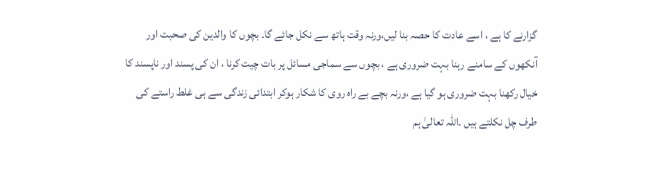گزارنے کا ہے ، اسے عادت کا حصہ بنا لیں،ورنہ وقت ہاتھ سے نکل جائے گا۔ بچوں کا والدین کی صحبت اور آنکھوں کے سامنے رہنا بہت ضروری ہے ، بچوں سے سماجی مسائل پر بات چیت کرنا ، ان کی پسند اور ناپسند کا خیال رکھنا بہت ضروری ہو گیا ہے ،ورنہ بچے بے راہ روی کا شکار ہوکر ابتدائی زندگی سے ہی غلط راستے کی طرف چل نکلتے ہیں ۔اللہ تعالیٰ ہم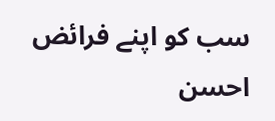سب کو اپنے فرائض احسن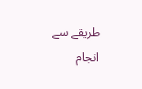طریقے سے انجام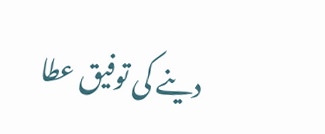دینے کی توفیق عطا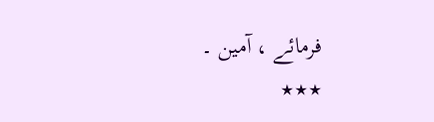فرمائے ، آمین ۔
٭٭٭